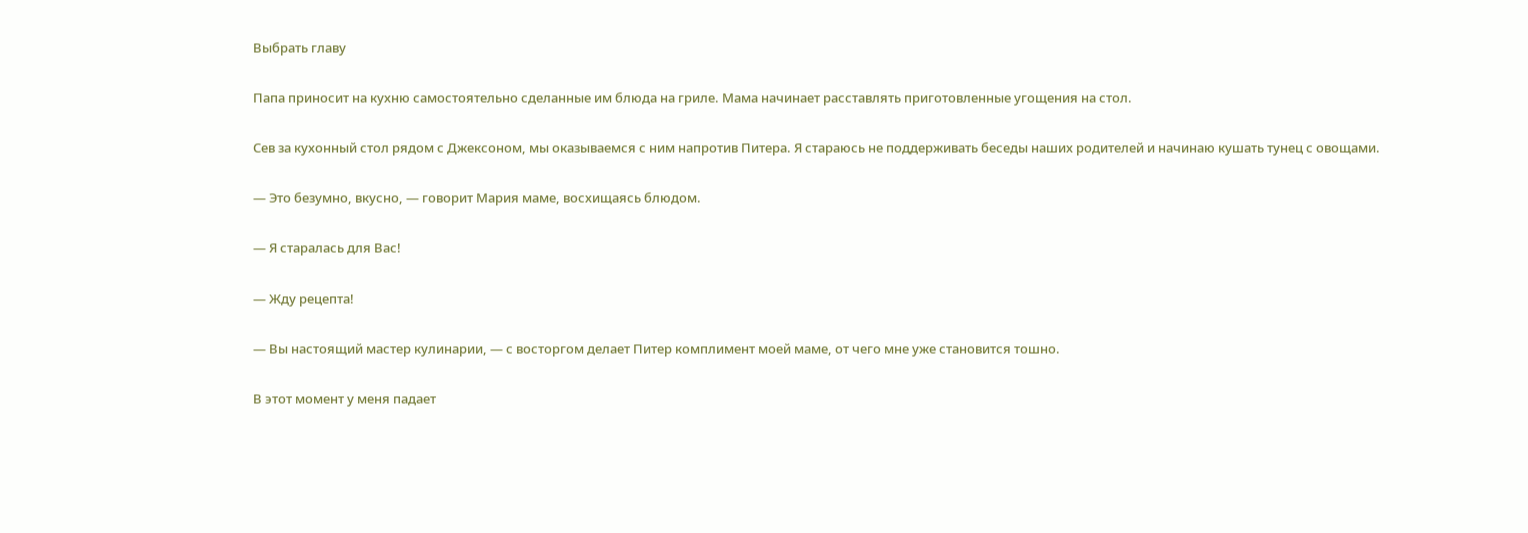Выбрать главу

Папа приносит на кухню самостоятельно сделанные им блюда на гриле. Мама начинает расставлять приготовленные угощения на стол.

Сев за кухонный стол рядом с Джексоном, мы оказываемся с ним напротив Питера. Я стараюсь не поддерживать беседы наших родителей и начинаю кушать тунец с овощами.

— Это безумно, вкусно, — говорит Мария маме, восхищаясь блюдом.

— Я старалась для Вас!

— Жду рецепта!

— Вы настоящий мастер кулинарии, — с восторгом делает Питер комплимент моей маме, от чего мне уже становится тошно.

В этот момент у меня падает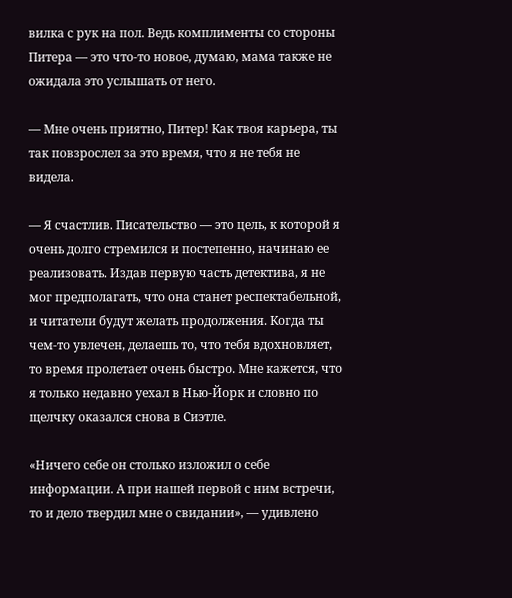вилка с рук на пол. Ведь комплименты со стороны Питера — это что-то новое, думаю, мама также не ожидала это услышать от него.

— Мне очень приятно, Питер! Как твоя карьера, ты так повзрослел за это время, что я не тебя не видела.

— Я счастлив. Писательство — это цель, к которой я очень долго стремился и постепенно, начинаю ее реализовать. Издав первую часть детектива, я не мог предполагать, что она станет респектабельной, и читатели будут желать продолжения. Когда ты чем-то увлечен, делаешь то, что тебя вдохновляет, то время пролетает очень быстро. Мне кажется, что я только недавно уехал в Нью-Йорк и словно по щелчку оказался снова в Сиэтле.

«Ничего себе он столько изложил о себе информации. А при нашей первой с ним встречи, то и дело твердил мне о свидании», — удивлено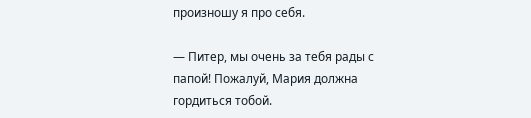произношу я про себя.

— Питер, мы очень за тебя рады с папой! Пожалуй, Мария должна гордиться тобой.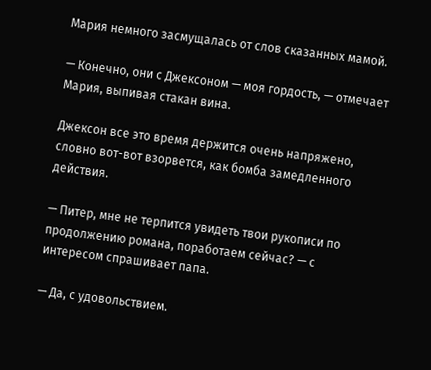Мария немного засмущалась от слов сказанных мамой.

— Конечно, они с Джексоном — моя гордость, — отмечает Мария, выпивая стакан вина.

Джексон все это время держится очень напряжено, словно вот-вот взорвется, как бомба замедленного действия.

— Питер, мне не терпится увидеть твои рукописи по продолжению романа, поработаем сейчас? — с интересом спрашивает папа.

— Да, с удовольствием.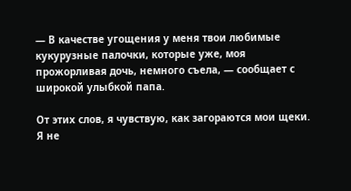— В качестве угощения у меня твои любимые кукурузные палочки, которые уже, моя прожорливая дочь, немного съела, — сообщает с широкой улыбкой папа.

От этих слов, я чувствую, как загораются мои щеки. Я не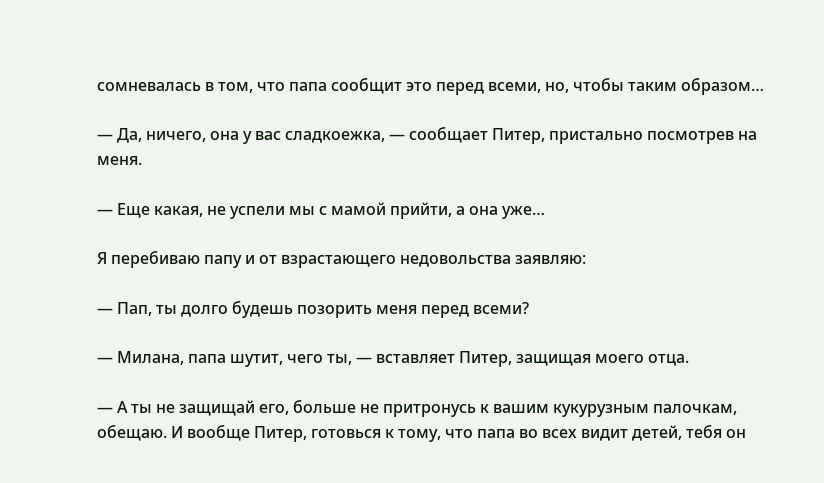сомневалась в том, что папа сообщит это перед всеми, но, чтобы таким образом…

— Да, ничего, она у вас сладкоежка, — сообщает Питер, пристально посмотрев на меня.

— Еще какая, не успели мы с мамой прийти, а она уже…

Я перебиваю папу и от взрастающего недовольства заявляю:

— Пап, ты долго будешь позорить меня перед всеми?

— Милана, папа шутит, чего ты, — вставляет Питер, защищая моего отца.

— А ты не защищай его, больше не притронусь к вашим кукурузным палочкам, обещаю. И вообще Питер, готовься к тому, что папа во всех видит детей, тебя он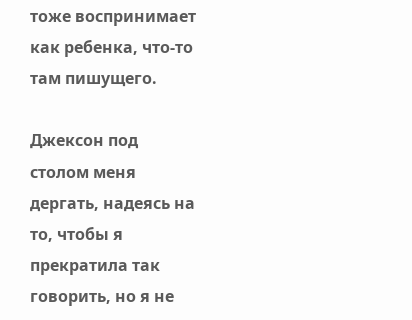тоже воспринимает как ребенка, что-то там пишущего.

Джексон под столом меня дергать, надеясь на то, чтобы я прекратила так говорить, но я не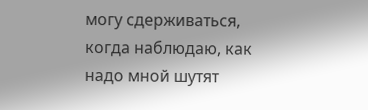могу сдерживаться, когда наблюдаю, как надо мной шутят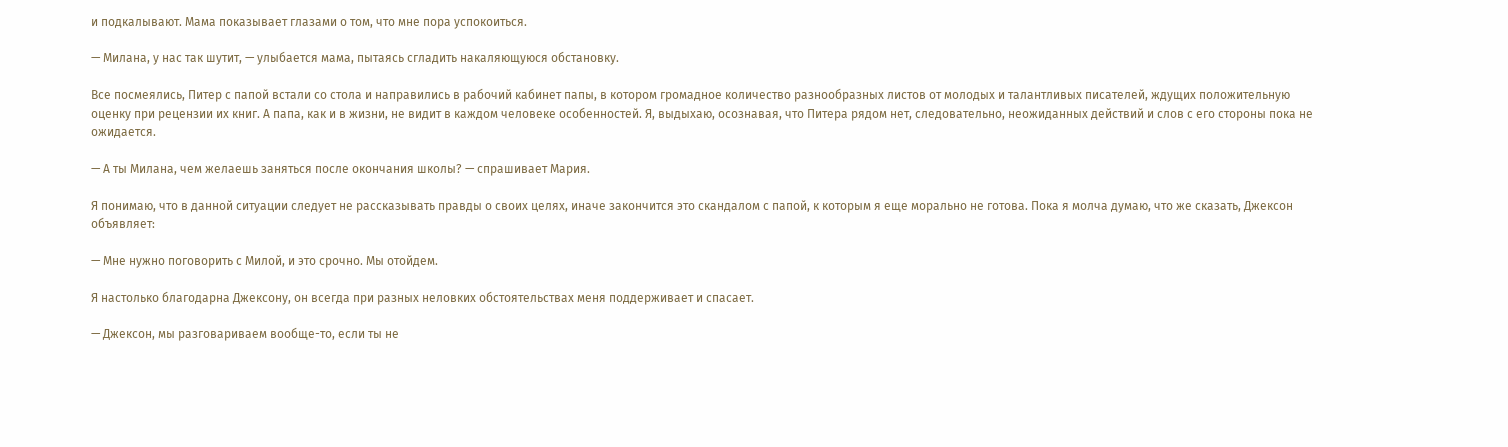и подкалывают. Мама показывает глазами о том, что мне пора успокоиться.

— Милана, у нас так шутит, — улыбается мама, пытаясь сгладить накаляющуюся обстановку.

Все посмеялись, Питер с папой встали со стола и направились в рабочий кабинет папы, в котором громадное количество разнообразных листов от молодых и талантливых писателей, ждущих положительную оценку при рецензии их книг. А папа, как и в жизни, не видит в каждом человеке особенностей. Я, выдыхаю, осознавая, что Питера рядом нет, следовательно, неожиданных действий и слов с его стороны пока не ожидается.

— А ты Милана, чем желаешь заняться после окончания школы? — спрашивает Мария.

Я понимаю, что в данной ситуации следует не рассказывать правды о своих целях, иначе закончится это скандалом с папой, к которым я еще морально не готова. Пока я молча думаю, что же сказать, Джексон объявляет:

— Мне нужно поговорить с Милой, и это срочно. Мы отойдем.

Я настолько благодарна Джексону, он всегда при разных неловких обстоятельствах меня поддерживает и спасает.

— Джексон, мы разговариваем вообще-то, если ты не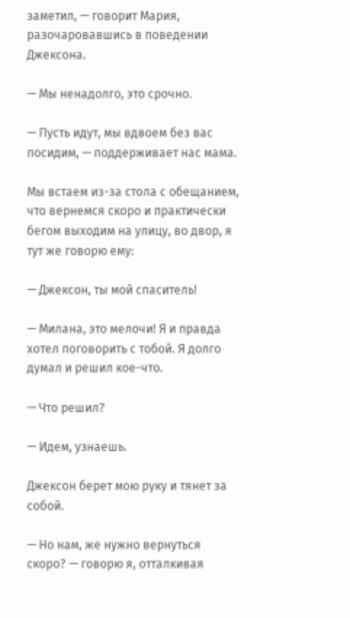заметил, — говорит Мария, разочаровавшись в поведении Джексона.

— Мы ненадолго, это срочно.

— Пусть идут, мы вдвоем без вас посидим, — поддерживает нас мама.

Мы встаем из-за стола с обещанием, что вернемся скоро и практически бегом выходим на улицу, во двор, я тут же говорю ему:

— Джексон, ты мой спаситель!

— Милана, это мелочи! Я и правда хотел поговорить с тобой. Я долго думал и решил кое-что.

— Что решил?

— Идем, узнаешь.

Джексон берет мою руку и тянет за собой.

— Но нам, же нужно вернуться скоро? — говорю я, отталкивая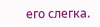его слегка.